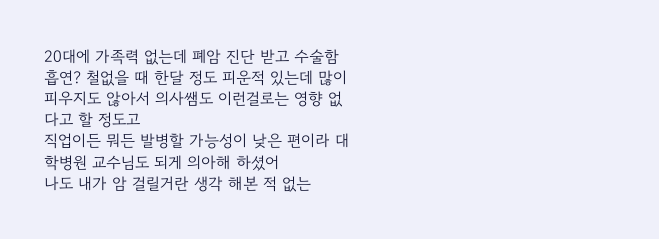20대에 가족력 없는데 폐암 진단 받고 수술함
흡연? 철없을 때 한달 정도 피운적 있는데 많이 피우지도 않아서 의사쌤도 이런걸로는 영향 없다고 할 정도고
직업이든 뭐든 발병할 가능성이 낮은 편이라 대학병원 교수님도 되게 의아해 하셨어
나도 내가 암 걸릴거란 생각 해본 적 없는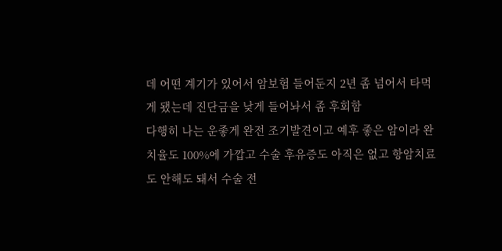데 어떤 계기가 있어서 암보험 들어둔지 2년 좀 넘어서 타먹게 됐는데 진단금을 낮게 들어놔서 좀 후회함
다행히 나는 운좋게 완전 조기발견이고 예후 좋은 암이라 완치율도 100%에 가깝고 수술 후유증도 아직은 없고 항암치료도 안해도 돼서 수술 전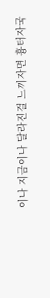이나 지금이나 달라진걸 느끼자면 흉터자국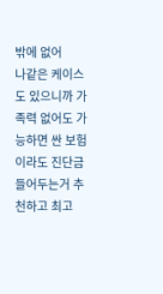밖에 없어
나같은 케이스도 있으니까 가족력 없어도 가능하면 싼 보험이라도 진단금 들어두는거 추천하고 최고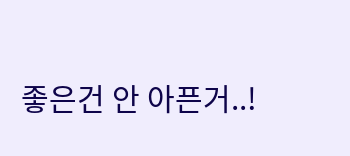좋은건 안 아픈거..!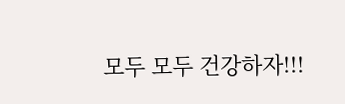모두 모두 건강하자!!!